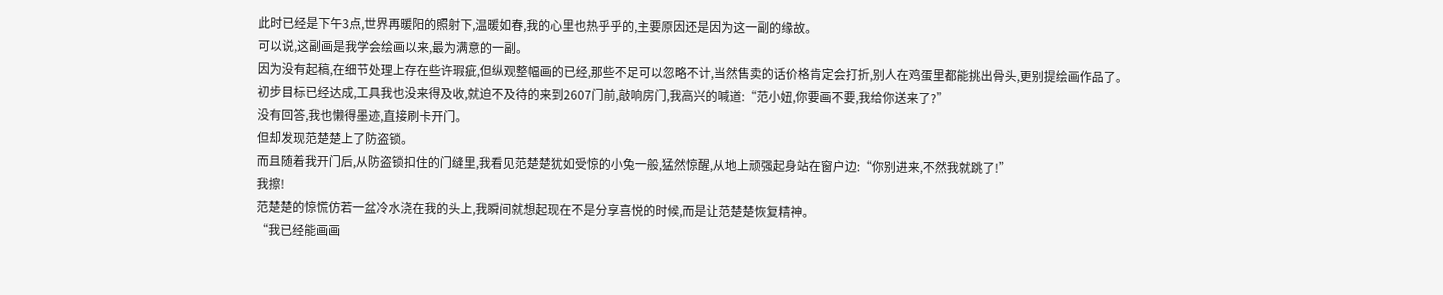此时已经是下午3点,世界再暖阳的照射下,温暖如春,我的心里也热乎乎的,主要原因还是因为这一副的缘故。
可以说,这副画是我学会绘画以来,最为满意的一副。
因为没有起稿,在细节处理上存在些许瑕疵,但纵观整幅画的已经,那些不足可以忽略不计,当然售卖的话价格肯定会打折,别人在鸡蛋里都能挑出骨头,更别提绘画作品了。
初步目标已经达成,工具我也没来得及收,就迫不及待的来到2607门前,敲响房门,我高兴的喊道:“范小妞,你要画不要,我给你送来了?”
没有回答,我也懒得墨迹,直接刷卡开门。
但却发现范楚楚上了防盗锁。
而且随着我开门后,从防盗锁扣住的门缝里,我看见范楚楚犹如受惊的小兔一般,猛然惊醒,从地上顽强起身站在窗户边:“你别进来,不然我就跳了!”
我擦!
范楚楚的惊慌仿若一盆冷水浇在我的头上,我瞬间就想起现在不是分享喜悦的时候,而是让范楚楚恢复精神。
“我已经能画画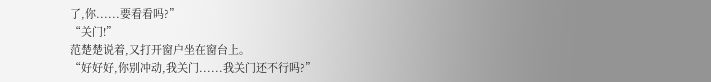了,你......要看看吗?”
“关门!”
范楚楚说着,又打开窗户坐在窗台上。
“好好好,你别冲动,我关门......我关门还不行吗?”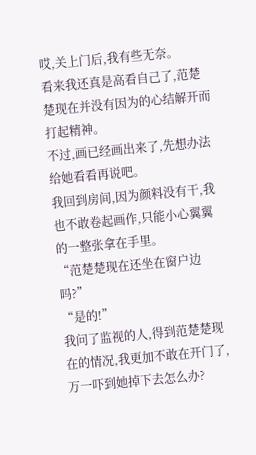哎,关上门后,我有些无奈。
看来我还真是高看自己了,范楚楚现在并没有因为的心结解开而打起精神。
不过,画已经画出来了,先想办法给她看看再说吧。
我回到房间,因为颜料没有干,我也不敢卷起画作,只能小心翼翼的一整张拿在手里。
“范楚楚现在还坐在窗户边吗?”
“是的!”
我问了监视的人,得到范楚楚现在的情况,我更加不敢在开门了,万一吓到她掉下去怎么办?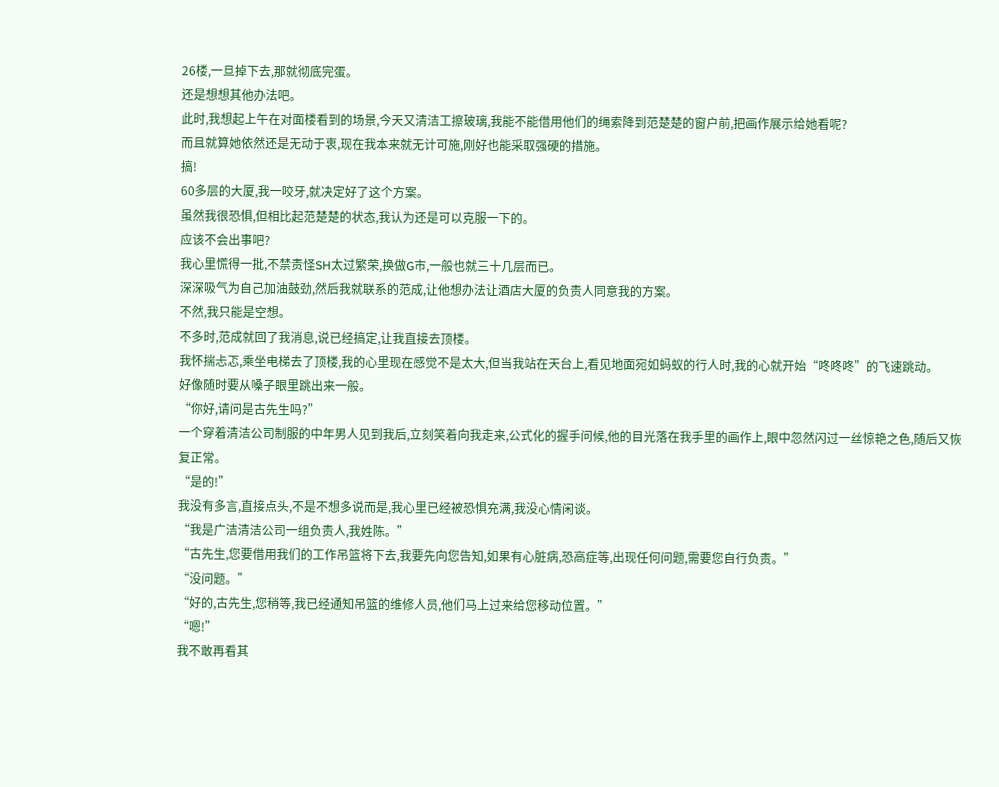26楼,一旦掉下去,那就彻底完蛋。
还是想想其他办法吧。
此时,我想起上午在对面楼看到的场景,今天又清洁工擦玻璃,我能不能借用他们的绳索降到范楚楚的窗户前,把画作展示给她看呢?
而且就算她依然还是无动于衷,现在我本来就无计可施,刚好也能采取强硬的措施。
搞!
60多层的大厦,我一咬牙,就决定好了这个方案。
虽然我很恐惧,但相比起范楚楚的状态,我认为还是可以克服一下的。
应该不会出事吧?
我心里慌得一批,不禁责怪SH太过繁荣,换做G市,一般也就三十几层而已。
深深吸气为自己加油鼓劲,然后我就联系的范成,让他想办法让酒店大厦的负责人同意我的方案。
不然,我只能是空想。
不多时,范成就回了我消息,说已经搞定,让我直接去顶楼。
我怀揣忐忑,乘坐电梯去了顶楼,我的心里现在感觉不是太大,但当我站在天台上,看见地面宛如蚂蚁的行人时,我的心就开始“咚咚咚”的飞速跳动。
好像随时要从嗓子眼里跳出来一般。
“你好,请问是古先生吗?”
一个穿着清洁公司制服的中年男人见到我后,立刻笑着向我走来,公式化的握手问候,他的目光落在我手里的画作上,眼中忽然闪过一丝惊艳之色,随后又恢复正常。
“是的!”
我没有多言,直接点头,不是不想多说而是,我心里已经被恐惧充满,我没心情闲谈。
“我是广洁清洁公司一组负责人,我姓陈。”
“古先生,您要借用我们的工作吊篮将下去,我要先向您告知,如果有心脏病,恐高症等,出现任何问题,需要您自行负责。”
“没问题。”
“好的,古先生,您稍等,我已经通知吊篮的维修人员,他们马上过来给您移动位置。”
“嗯!”
我不敢再看其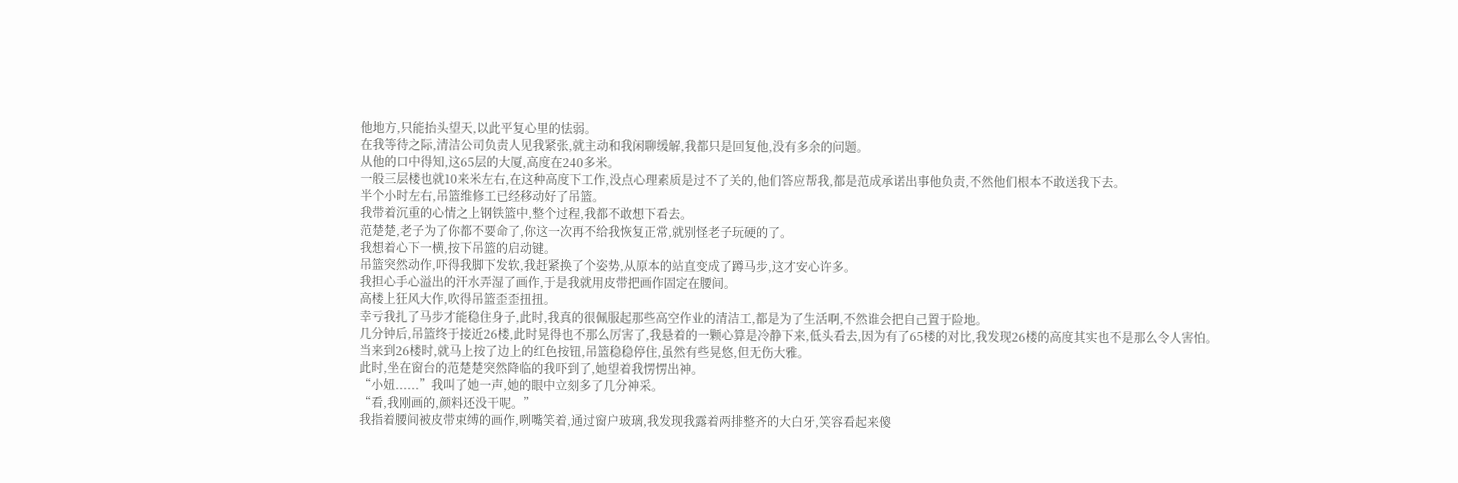他地方,只能抬头望天,以此平复心里的怯弱。
在我等待之际,清洁公司负责人见我紧张,就主动和我闲聊缓解,我都只是回复他,没有多余的问题。
从他的口中得知,这65层的大厦,高度在240多米。
一般三层楼也就10来米左右,在这种高度下工作,没点心理素质是过不了关的,他们答应帮我,都是范成承诺出事他负责,不然他们根本不敢送我下去。
半个小时左右,吊篮维修工已经移动好了吊篮。
我带着沉重的心情之上钢铁篮中,整个过程,我都不敢想下看去。
范楚楚,老子为了你都不要命了,你这一次再不给我恢复正常,就别怪老子玩硬的了。
我想着心下一横,按下吊篮的启动键。
吊篮突然动作,吓得我脚下发软,我赶紧换了个姿势,从原本的站直变成了蹲马步,这才安心许多。
我担心手心溢出的汗水弄湿了画作,于是我就用皮带把画作固定在腰间。
高楼上狂风大作,吹得吊篮歪歪扭扭。
幸亏我扎了马步才能稳住身子,此时,我真的很佩服起那些高空作业的清洁工,都是为了生活啊,不然谁会把自己置于险地。
几分钟后,吊篮终于接近26楼,此时晃得也不那么厉害了,我悬着的一颗心算是冷静下来,低头看去,因为有了65楼的对比,我发现26楼的高度其实也不是那么令人害怕。
当来到26楼时,就马上按了边上的红色按钮,吊篮稳稳停住,虽然有些晃悠,但无伤大雅。
此时,坐在窗台的范楚楚突然降临的我吓到了,她望着我愣愣出神。
“小妞......”我叫了她一声,她的眼中立刻多了几分神采。
“看,我刚画的,颜料还没干呢。”
我指着腰间被皮带束缚的画作,咧嘴笑着,通过窗户玻璃,我发现我露着两排整齐的大白牙,笑容看起来傻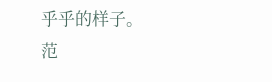乎乎的样子。
范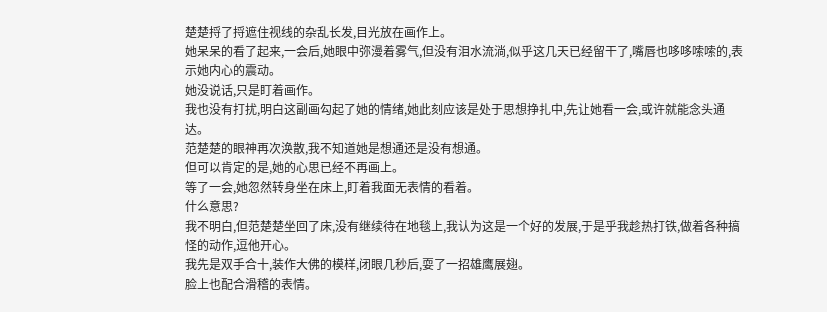楚楚捋了捋遮住视线的杂乱长发,目光放在画作上。
她呆呆的看了起来,一会后,她眼中弥漫着雾气,但没有泪水流淌,似乎这几天已经留干了,嘴唇也哆哆嗦嗦的,表示她内心的震动。
她没说话,只是盯着画作。
我也没有打扰,明白这副画勾起了她的情绪,她此刻应该是处于思想挣扎中,先让她看一会,或许就能念头通达。
范楚楚的眼神再次涣散,我不知道她是想通还是没有想通。
但可以肯定的是,她的心思已经不再画上。
等了一会,她忽然转身坐在床上,盯着我面无表情的看着。
什么意思?
我不明白,但范楚楚坐回了床,没有继续待在地毯上,我认为这是一个好的发展,于是乎我趁热打铁,做着各种搞怪的动作,逗他开心。
我先是双手合十,装作大佛的模样,闭眼几秒后,耍了一招雄鹰展翅。
脸上也配合滑稽的表情。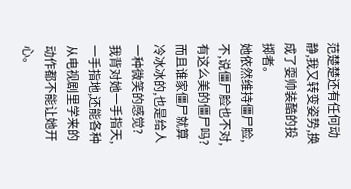范楚楚还有任何动静,我又转变姿势,换成了耍帅装酷的投掷者。
她依然维持僵尸脸,不,说僵尸脸也不对,有这么美的僵尸吗?而且谁家僵尸就算冷冰冰的,也是给人一种微笑的感觉?
我背对她一手指天,一手指地,还能各种从电视剧里学来的动作都不能让她开心。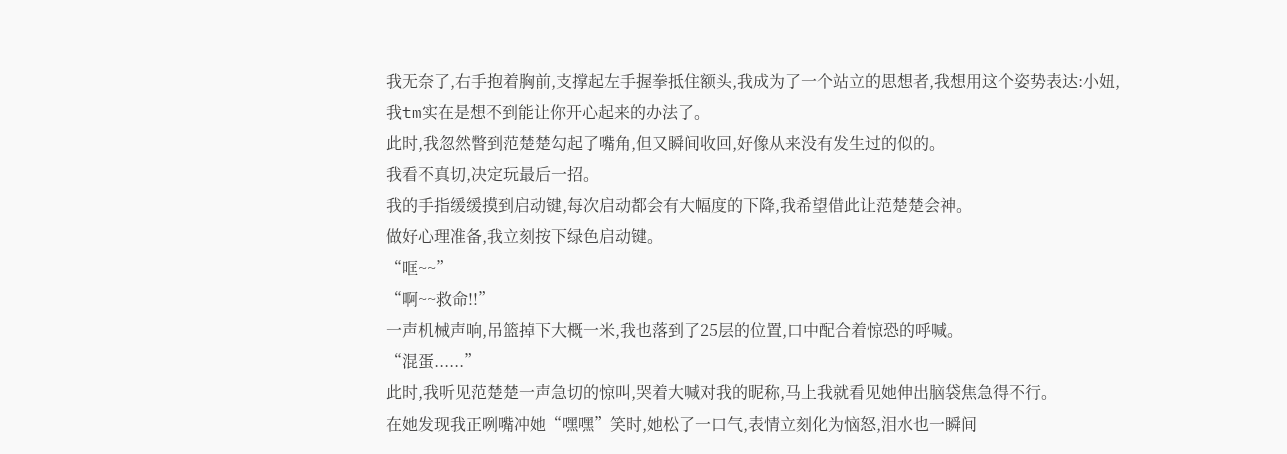我无奈了,右手抱着胸前,支撑起左手握拳抵住额头,我成为了一个站立的思想者,我想用这个姿势表达:小妞,我tm实在是想不到能让你开心起来的办法了。
此时,我忽然瞥到范楚楚勾起了嘴角,但又瞬间收回,好像从来没有发生过的似的。
我看不真切,决定玩最后一招。
我的手指缓缓摸到启动键,每次启动都会有大幅度的下降,我希望借此让范楚楚会神。
做好心理准备,我立刻按下绿色启动键。
“哐~~”
“啊~~救命!!”
一声机械声响,吊篮掉下大概一米,我也落到了25层的位置,口中配合着惊恐的呼喊。
“混蛋......”
此时,我听见范楚楚一声急切的惊叫,哭着大喊对我的昵称,马上我就看见她伸出脑袋焦急得不行。
在她发现我正咧嘴冲她“嘿嘿”笑时,她松了一口气,表情立刻化为恼怒,泪水也一瞬间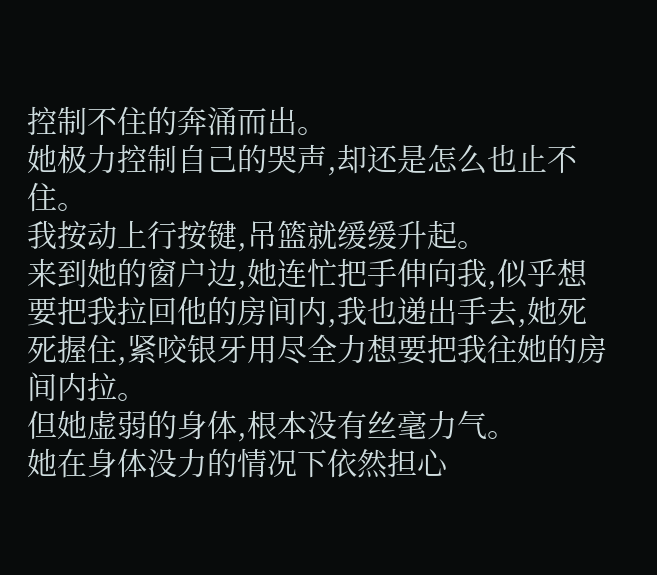控制不住的奔涌而出。
她极力控制自己的哭声,却还是怎么也止不住。
我按动上行按键,吊篮就缓缓升起。
来到她的窗户边,她连忙把手伸向我,似乎想要把我拉回他的房间内,我也递出手去,她死死握住,紧咬银牙用尽全力想要把我往她的房间内拉。
但她虚弱的身体,根本没有丝毫力气。
她在身体没力的情况下依然担心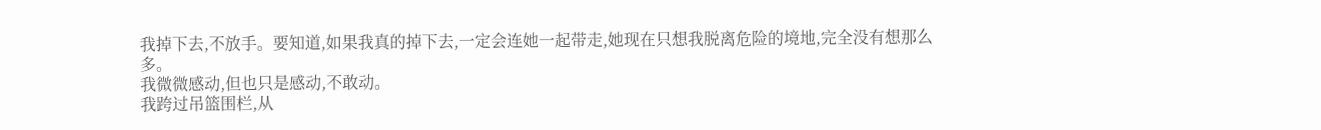我掉下去,不放手。要知道,如果我真的掉下去,一定会连她一起带走,她现在只想我脱离危险的境地,完全没有想那么多。
我微微感动,但也只是感动,不敢动。
我跨过吊篮围栏,从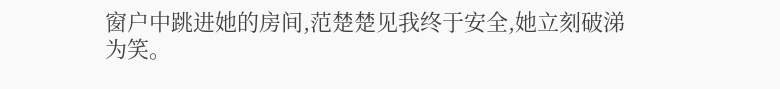窗户中跳进她的房间,范楚楚见我终于安全,她立刻破涕为笑。